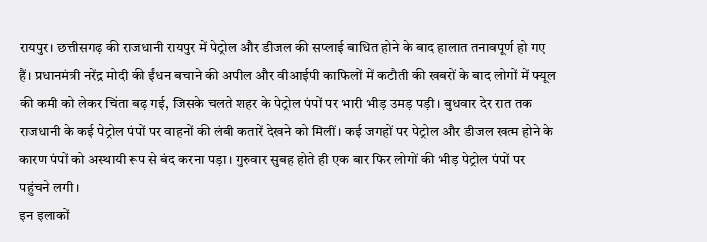रायपुर। छत्तीसगढ़ की राजधानी रायपुर में पेट्रोल और डीजल की सप्लाई बाधित होने के बाद हालात तनावपूर्ण हो गए हैं। प्रधानमंत्री नरेंद्र मोदी की ईंधन बचाने की अपील और वीआईपी काफिलों में कटौती की खबरों के बाद लोगों में फ्यूल की कमी को लेकर चिंता बढ़ गई, जिसके चलते शहर के पेट्रोल पंपों पर भारी भीड़ उमड़ पड़ी। बुधवार देर रात तक राजधानी के कई पेट्रोल पंपों पर वाहनों की लंबी कतारें देखने को मिलीं। कई जगहों पर पेट्रोल और डीजल खत्म होने के कारण पंपों को अस्थायी रूप से बंद करना पड़ा। गुरुवार सुबह होते ही एक बार फिर लोगों की भीड़ पेट्रोल पंपों पर पहुंचने लगी।
इन इलाकों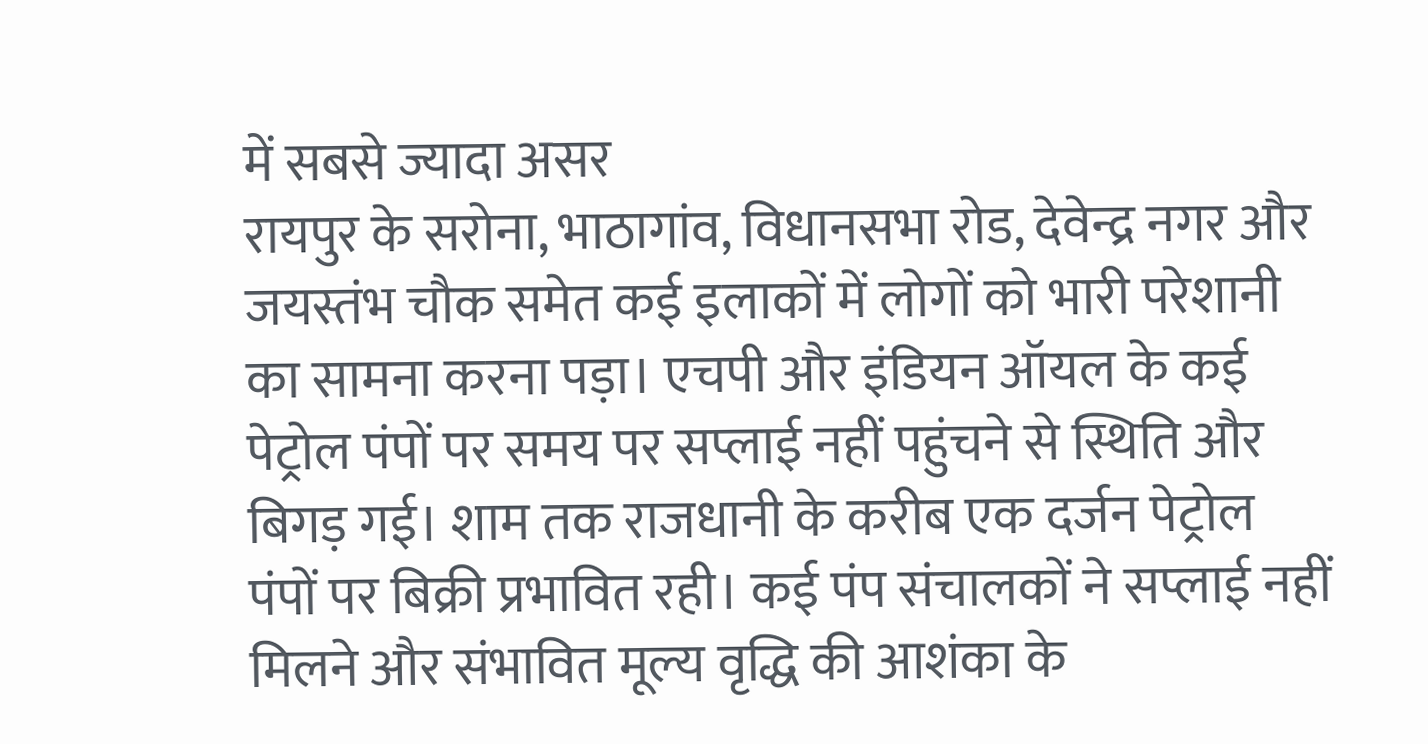में सबसे ज्यादा असर
रायपुर के सरोना, भाठागांव, विधानसभा रोड, देवेन्द्र नगर और जयस्तंभ चौक समेत कई इलाकों में लोगों को भारी परेशानी का सामना करना पड़ा। एचपी और इंडियन ऑयल के कई पेट्रोल पंपों पर समय पर सप्लाई नहीं पहुंचने से स्थिति और बिगड़ गई। शाम तक राजधानी के करीब एक दर्जन पेट्रोल पंपों पर बिक्री प्रभावित रही। कई पंप संचालकों ने सप्लाई नहीं मिलने और संभावित मूल्य वृद्धि की आशंका के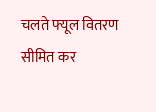चलते फ्यूल वितरण सीमित कर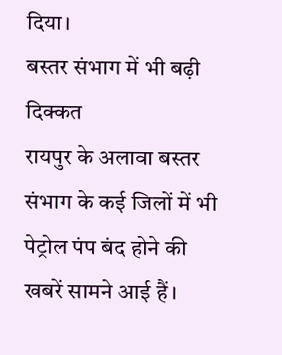दिया।
बस्तर संभाग में भी बढ़ी दिक्कत
रायपुर के अलावा बस्तर संभाग के कई जिलों में भी पेट्रोल पंप बंद होने की खबरें सामने आई हैं।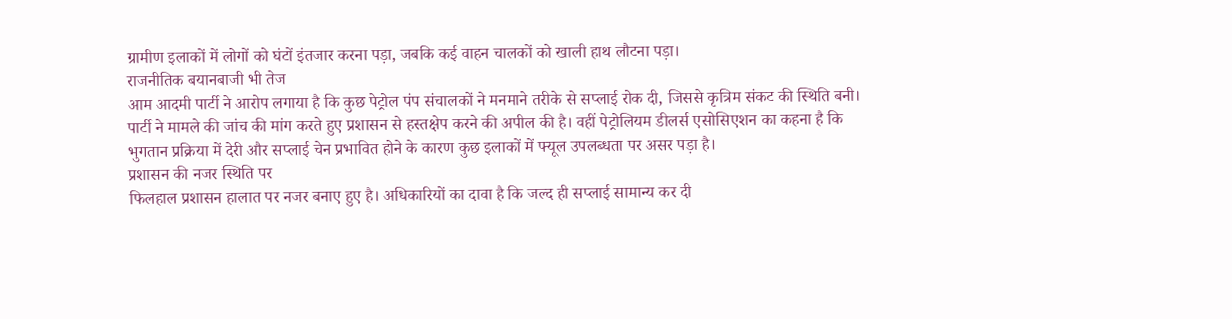ग्रामीण इलाकों में लोगों को घंटों इंतजार करना पड़ा, जबकि कई वाहन चालकों को खाली हाथ लौटना पड़ा।
राजनीतिक बयानबाजी भी तेज
आम आदमी पार्टी ने आरोप लगाया है कि कुछ पेट्रोल पंप संचालकों ने मनमाने तरीके से सप्लाई रोक दी, जिससे कृत्रिम संकट की स्थिति बनी। पार्टी ने मामले की जांच की मांग करते हुए प्रशासन से हस्तक्षेप करने की अपील की है। वहीं पेट्रोलियम डीलर्स एसोसिएशन का कहना है कि भुगतान प्रक्रिया में देरी और सप्लाई चेन प्रभावित होने के कारण कुछ इलाकों में फ्यूल उपलब्धता पर असर पड़ा है।
प्रशासन की नजर स्थिति पर
फिलहाल प्रशासन हालात पर नजर बनाए हुए है। अधिकारियों का दावा है कि जल्द ही सप्लाई सामान्य कर दी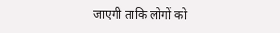जाएगी ताकि लोगों को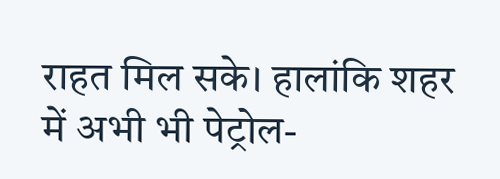राहत मिल सके। हालांकि शहर में अभी भी पेट्रोल-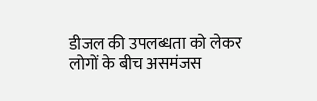डीजल की उपलब्धता को लेकर लोगों के बीच असमंजस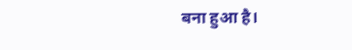बना हुआ है।